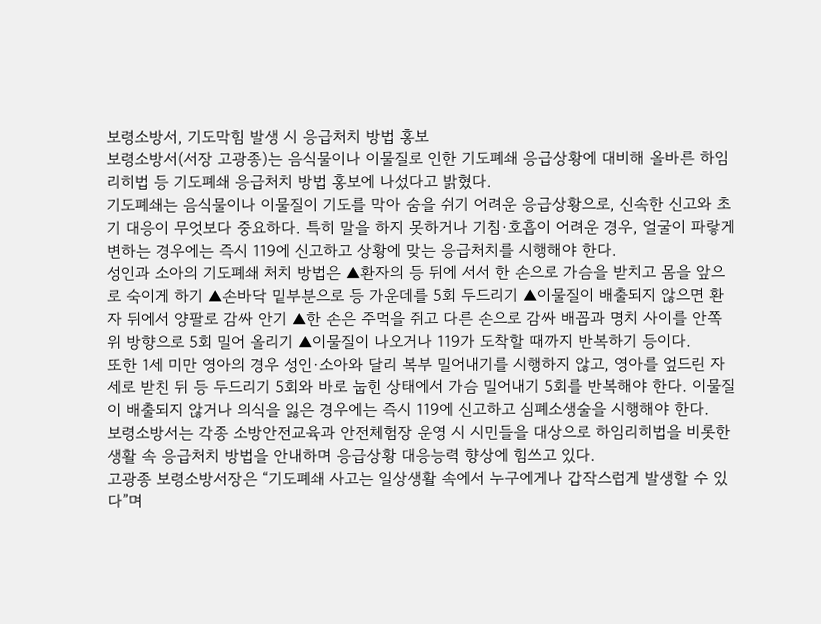보령소방서, 기도막힘 발생 시 응급처치 방법 홍보
보령소방서(서장 고광종)는 음식물이나 이물질로 인한 기도폐쇄 응급상황에 대비해 올바른 하임리히법 등 기도폐쇄 응급처치 방법 홍보에 나섰다고 밝혔다.
기도폐쇄는 음식물이나 이물질이 기도를 막아 숨을 쉬기 어려운 응급상황으로, 신속한 신고와 초기 대응이 무엇보다 중요하다. 특히 말을 하지 못하거나 기침·호흡이 어려운 경우, 얼굴이 파랗게 변하는 경우에는 즉시 119에 신고하고 상황에 맞는 응급처치를 시행해야 한다.
성인과 소아의 기도폐쇄 처치 방법은 ▲환자의 등 뒤에 서서 한 손으로 가슴을 받치고 몸을 앞으로 숙이게 하기 ▲손바닥 밑부분으로 등 가운데를 5회 두드리기 ▲이물질이 배출되지 않으면 환자 뒤에서 양팔로 감싸 안기 ▲한 손은 주먹을 쥐고 다른 손으로 감싸 배꼽과 명치 사이를 안쪽 위 방향으로 5회 밀어 올리기 ▲이물질이 나오거나 119가 도착할 때까지 반복하기 등이다.
또한 1세 미만 영아의 경우 성인·소아와 달리 복부 밀어내기를 시행하지 않고, 영아를 엎드린 자세로 받친 뒤 등 두드리기 5회와 바로 눕힌 상태에서 가슴 밀어내기 5회를 반복해야 한다. 이물질이 배출되지 않거나 의식을 잃은 경우에는 즉시 119에 신고하고 심폐소생술을 시행해야 한다.
보령소방서는 각종 소방안전교육과 안전체험장 운영 시 시민들을 대상으로 하임리히법을 비롯한 생활 속 응급처치 방법을 안내하며 응급상황 대응능력 향상에 힘쓰고 있다.
고광종 보령소방서장은 “기도폐쇄 사고는 일상생활 속에서 누구에게나 갑작스럽게 발생할 수 있다”며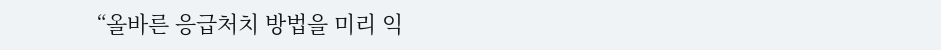“올바른 응급처치 방법을 미리 익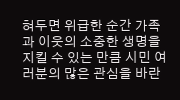혀두면 위급한 순간 가족과 이웃의 소중한 생명을 지킬 수 있는 만큼 시민 여러분의 많은 관심을 바란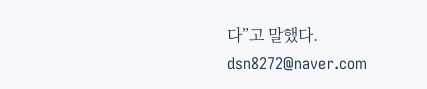다”고 말했다.
dsn8272@naver.com